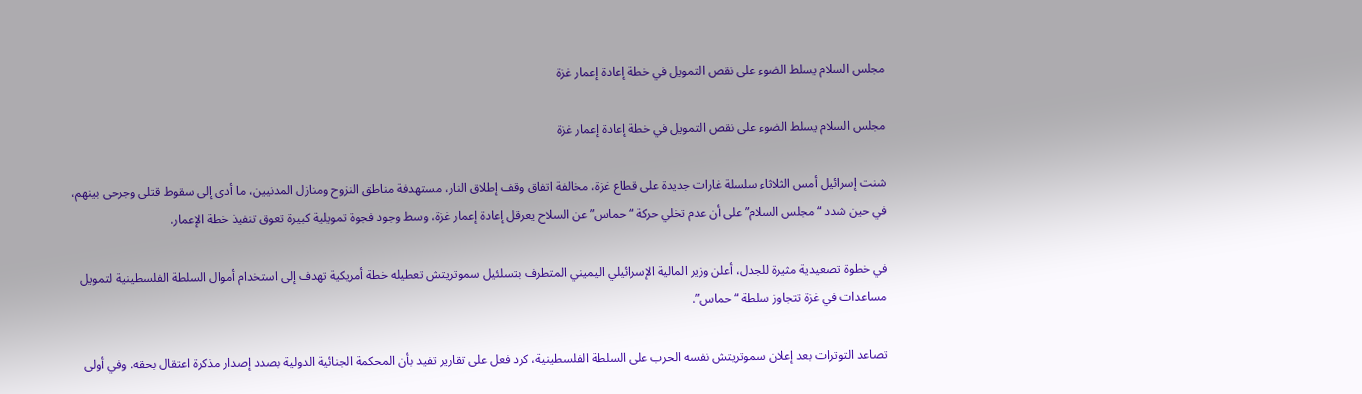مجلس السلام يسلط الضوء على نقص التمويل في خطة إعادة إعمار غزة

مجلس السلام يسلط الضوء على نقص التمويل في خطة إعادة إعمار غزة

شنت إسرائيل أمس الثلاثاء سلسلة غارات جديدة على قطاع غزة، مخالفة اتفاق وقف إطلاق النار، مستهدفة مناطق النزوح ومنازل المدنيين، ما أدى إلى سقوط قتلى وجرحى بينهم، في حين شدد “مجلس السلام” على أن عدم تخلي حركة “حماس” عن السلاح يعرقل إعادة إعمار غزة، وسط وجود فجوة تمويلية كبيرة تعوق تنفيذ خطة الإعمار.

في خطوة تصعيدية مثيرة للجدل، أعلن وزير المالية الإسرائيلي اليميني المتطرف بتسلئيل سموتريتش تعطيله خطة أمريكية تهدف إلى استخدام أموال السلطة الفلسطينية لتمويل مساعدات في غزة تتجاوز سلطة “حماس”.

تصاعد التوترات بعد إعلان سموتريتش نفسه الحرب على السلطة الفلسطينية، كرد فعل على تقارير تفيد بأن المحكمة الجنائية الدولية بصدد إصدار مذكرة اعتقال بحقه. وفي أولى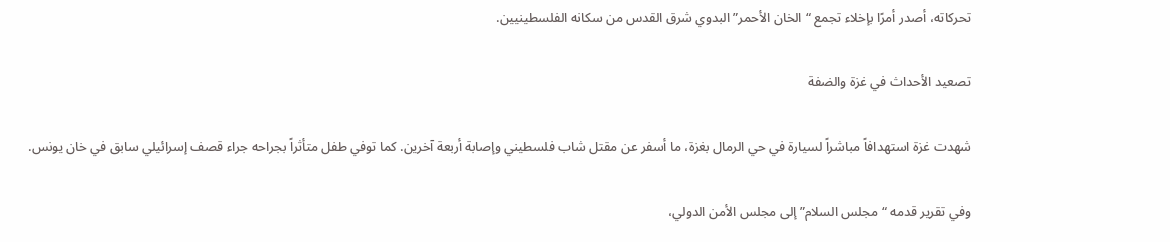تحركاته، أصدر أمرًا بإخلاء تجمع “الخان الأحمر” البدوي شرق القدس من سكانه الفلسطينيين.

تصعيد الأحداث في غزة والضفة

شهدت غزة استهدافاً مباشراً لسيارة في حي الرمال بغزة، ما أسفر عن مقتل شاب فلسطيني وإصابة أربعة آخرين. كما توفي طفل متأثراً بجراحه جراء قصف إسرائيلي سابق في خان يونس.

وفي تقرير قدمه “مجلس السلام” إلى مجلس الأمن الدولي،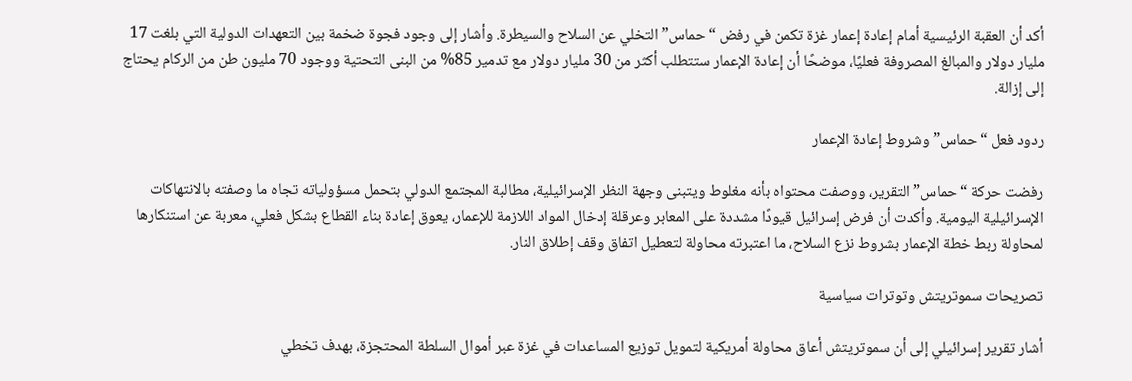أكد أن العقبة الرئيسية أمام إعادة إعمار غزة تكمن في رفض “حماس” التخلي عن السلاح والسيطرة. وأشار إلى وجود فجوة ضخمة بين التعهدات الدولية التي بلغت 17 مليار دولار والمبالغ المصروفة فعليًا، موضحًا أن إعادة الإعمار ستتطلب أكثر من 30 مليار دولار مع تدمير 85% من البنى التحتية ووجود 70 مليون طن من الركام يحتاج إلى إزالة.

ردود فعل “حماس” وشروط إعادة الإعمار

رفضت حركة “حماس” التقرير، ووصفت محتواه بأنه مغلوط ويتبنى وجهة النظر الإسرائيلية، مطالبة المجتمع الدولي بتحمل مسؤولياته تجاه ما وصفته بالانتهاكات الإسرائيلية اليومية. وأكدت أن فرض إسرائيل قيودًا مشددة على المعابر وعرقلة إدخال المواد اللازمة للإعمار، يعوق إعادة بناء القطاع بشكل فعلي، معربة عن استنكارها لمحاولة ربط خطة الإعمار بشروط نزع السلاح، ما اعتبرته محاولة لتعطيل اتفاق وقف إطلاق النار.

تصريحات سموتريتش وتوترات سياسية

أشار تقرير إسرائيلي إلى أن سموتريتش أعاق محاولة أمريكية لتمويل توزيع المساعدات في غزة عبر أموال السلطة المحتجزة، بهدف تخطي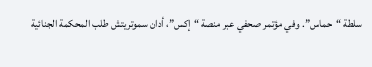سلطة “حماس”. وفي مؤتمر صحفي عبر منصة “إكس”، أدان سموتريتش طلب المحكمة الجنائية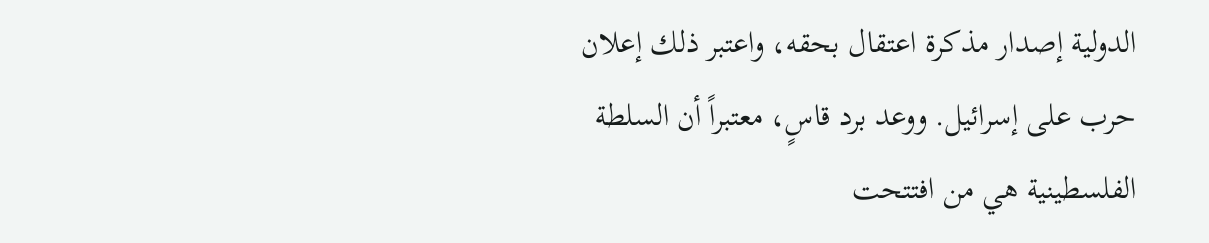الدولية إصدار مذكرة اعتقال بحقه، واعتبر ذلك إعلان حرب على إسرائيل. ووعد برد قاسٍ، معتبراً أن السلطة الفلسطينية هي من افتتحت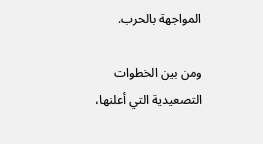المواجهة بالحرب.

ومن بين الخطوات التصعيدية التي أعلنها،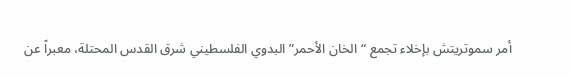أمر سموتريتش بإخلاء تجمع “الخان الأحمر” البدوي الفلسطيني شرق القدس المحتلة، معبراً عن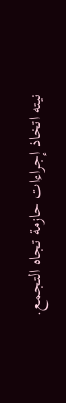نيته اتخاذ إجراءات حازمة تجاه التجمع.